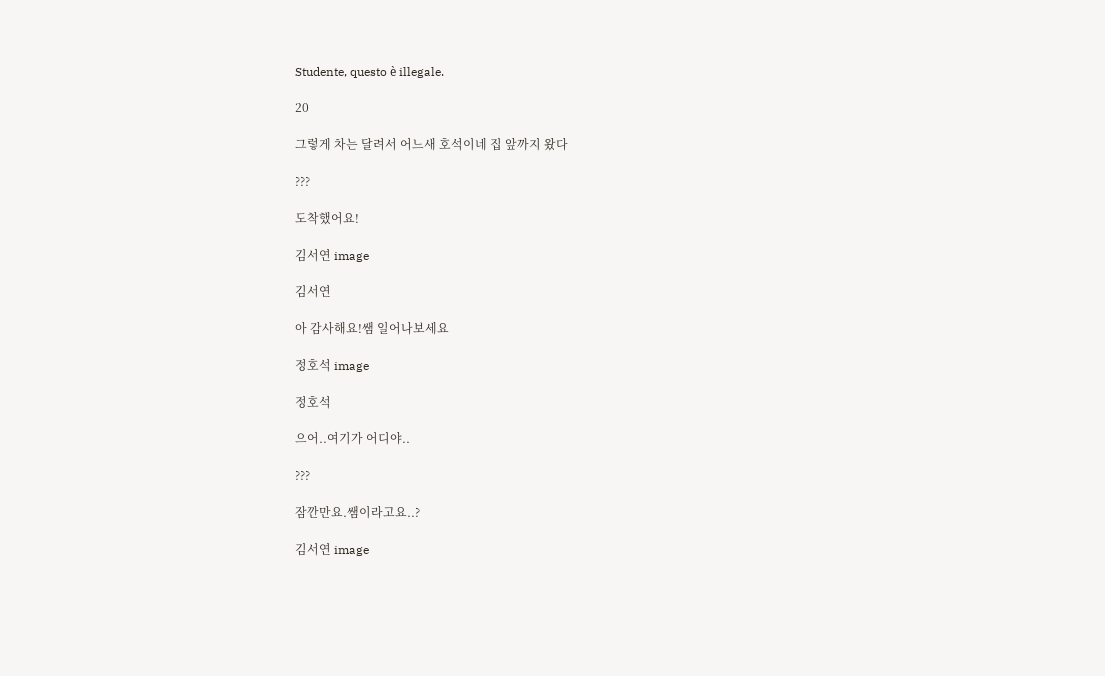Studente, questo è illegale.

20

그렇게 차는 달려서 어느새 호석이네 집 앞까지 왔다

???

도착했어요!

김서연 image

김서연

아 감사해요!쌤 일어나보세요

정호석 image

정호석

으어..여기가 어디야..

???

잠깐만요.쌤이라고요..?

김서연 image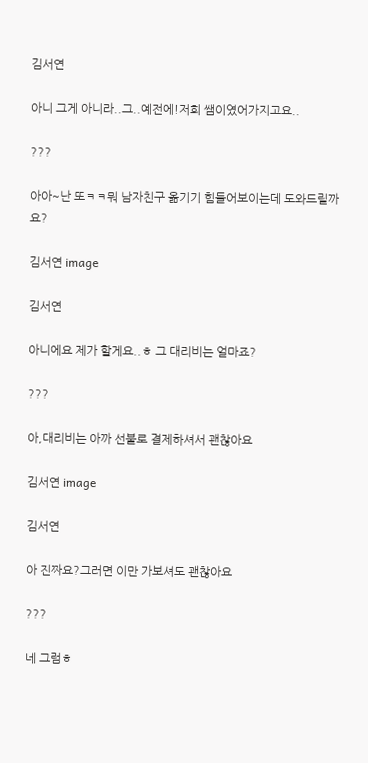김서연

아니 그게 아니라..그..예전에!저희 쌤이였어가지고요..

???

아아~난 또ㅋㅋ뭐 남자친구 옮기기 힘들어보이는데 도와드릴까요?

김서연 image

김서연

아니에요 제가 할게요..ㅎ 그 대리비는 얼마죠?

???

아,대리비는 아까 선불로 결제하셔서 괜찮아요

김서연 image

김서연

아 진짜요?그러면 이만 가보셔도 괜찮아요

???

네 그럼ㅎ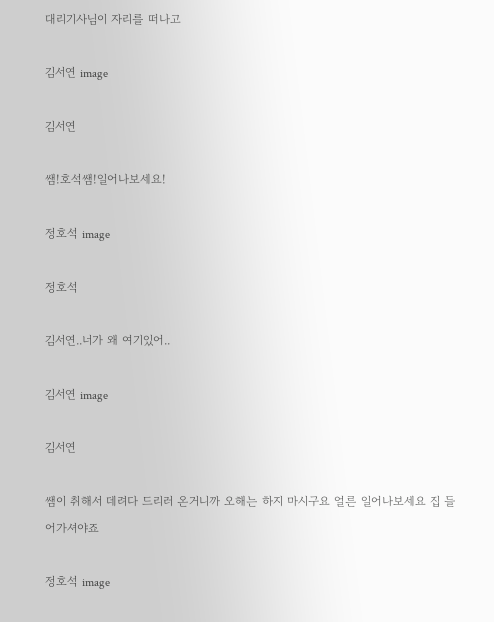대리기사님이 자리를 떠나고

김서연 image

김서연

쌤!호석쌤!일어나보세요!

정호석 image

정호석

김서연..너가 왜 여기있어..

김서연 image

김서연

쌤이 취해서 데려다 드리러 온거니까 오해는 하지 마시구요 얼른 일어나보세요 집 들어가셔야죠

정호석 image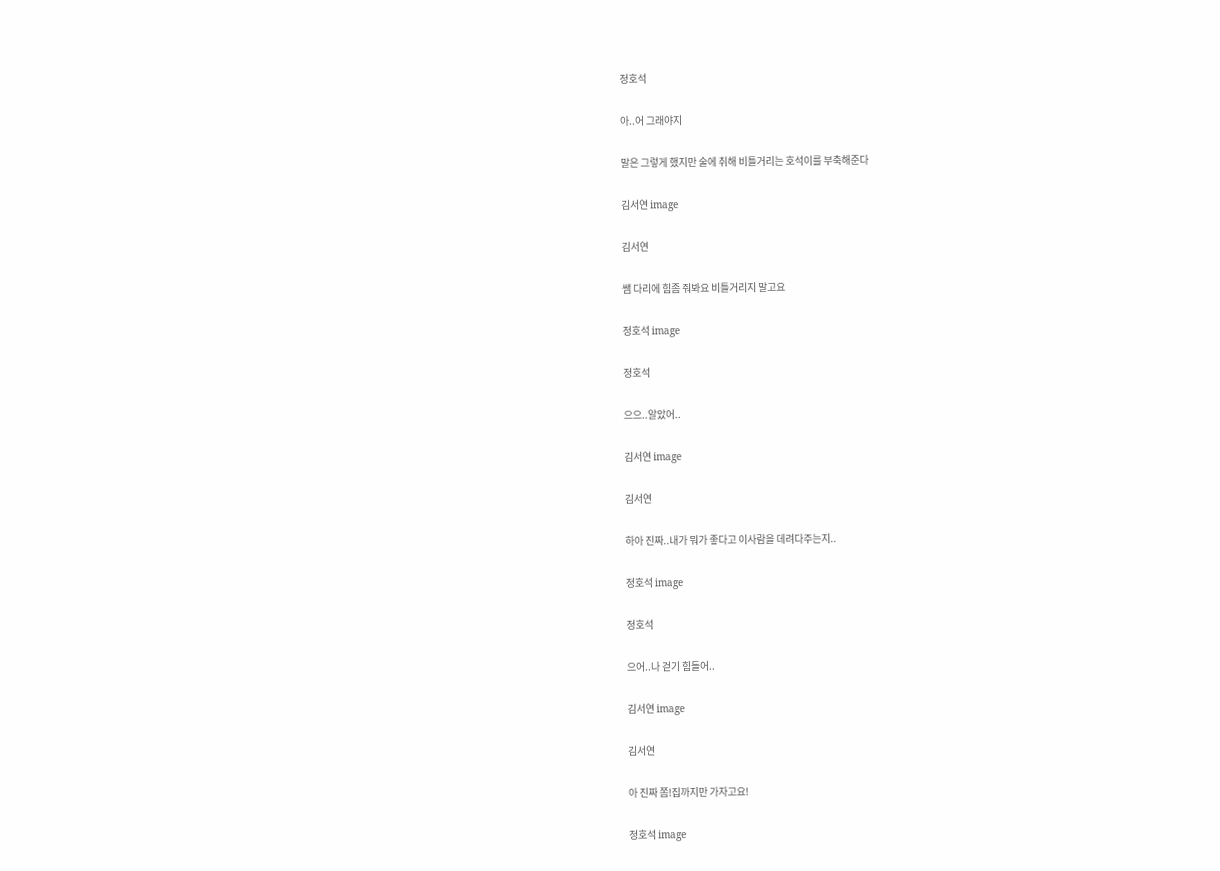정호석

아..어 그래야지

말은 그렇게 했지만 술에 취해 비틀거리는 호석이를 부축해준다

김서연 image

김서연

쌤 다리에 힘좀 줘봐요 비틀거리지 말고요

정호석 image

정호석

으으..알았어..

김서연 image

김서연

하아 진짜..내가 뭐가 좋다고 이사람을 데려다주는지..

정호석 image

정호석

으어..나 걷기 힘들어..

김서연 image

김서연

아 진짜 쫌!집까지만 가자고요!

정호석 image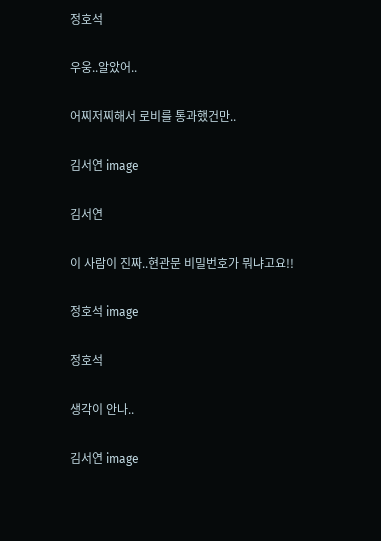정호석

우웅..알았어..

어찌저찌해서 로비를 통과했건만..

김서연 image

김서연

이 사람이 진짜..현관문 비밀번호가 뭐냐고요!!

정호석 image

정호석

생각이 안나..

김서연 image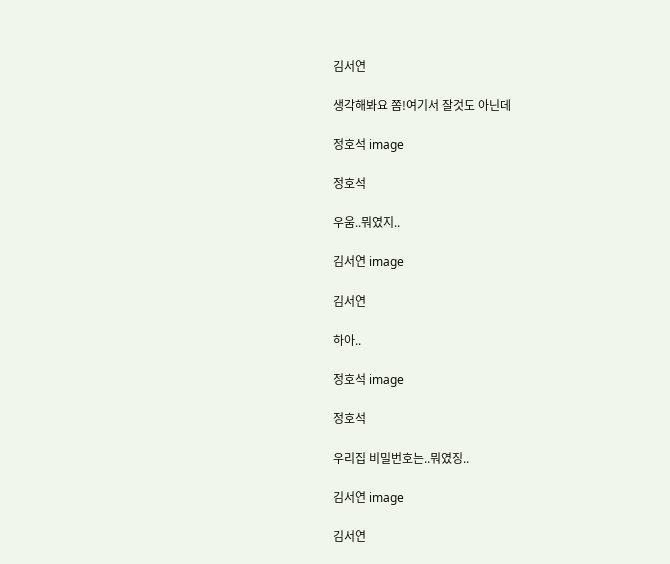김서연

생각해봐요 쫌!여기서 잘것도 아닌데

정호석 image

정호석

우움..뭐였지..

김서연 image

김서연

하아..

정호석 image

정호석

우리집 비밀번호는..뭐였징..

김서연 image

김서연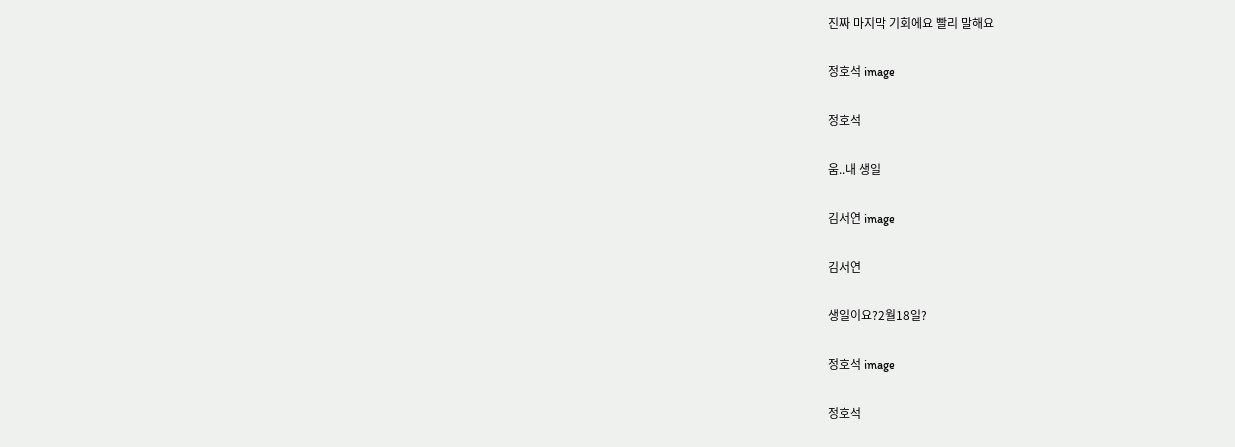진짜 마지막 기회에요 빨리 말해요

정호석 image

정호석

움..내 생일

김서연 image

김서연

생일이요?2월18일?

정호석 image

정호석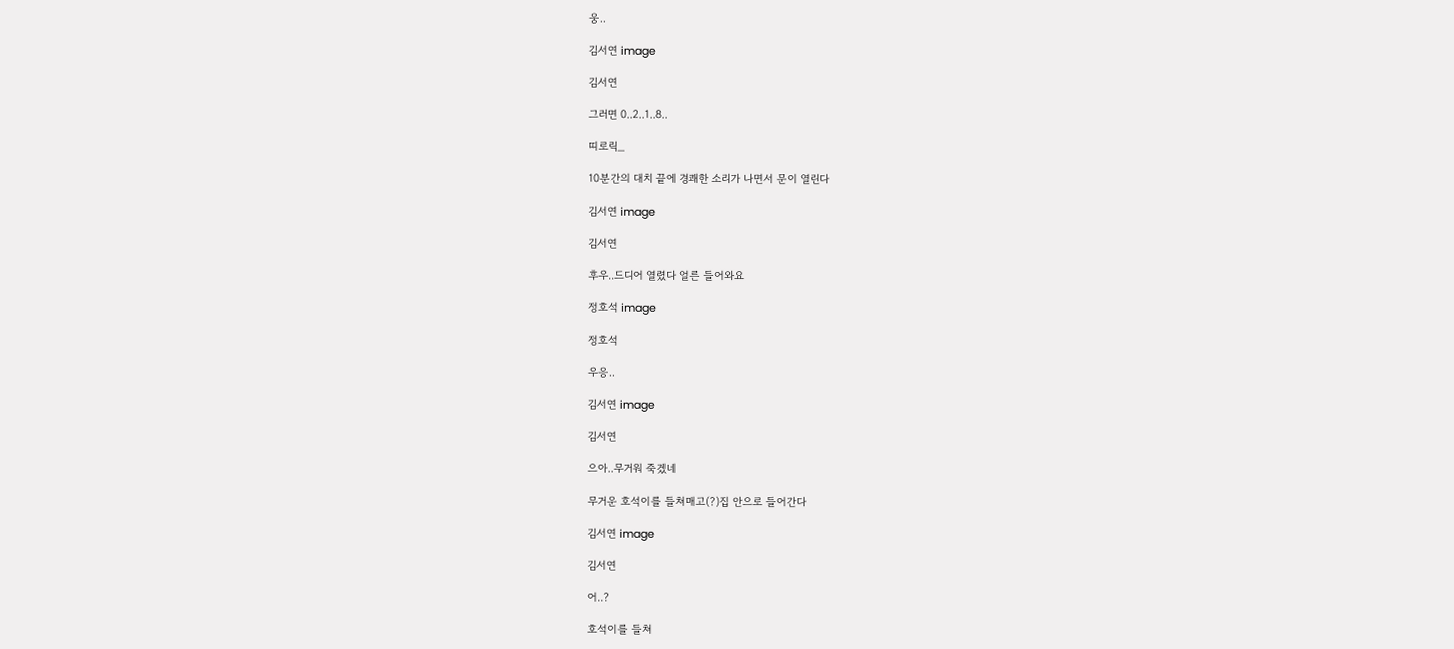웅..

김서연 image

김서연

그러면 0..2..1..8..

띠로릭_

10분간의 대치 끝에 경쾌한 소리가 나면서 문이 열린다

김서연 image

김서연

후우..드디어 열렸다 얼른 들어와요

정호석 image

정호석

우응..

김서연 image

김서연

으아..무거워 죽겠네

무거운 호석이를 들쳐매고(?)집 안으로 들어간다

김서연 image

김서연

어..?

호석이를 들쳐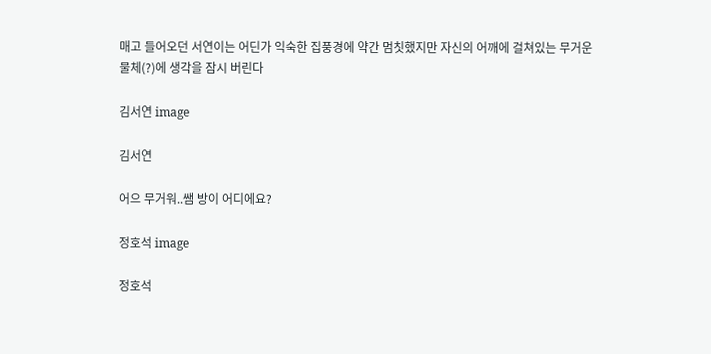매고 들어오던 서연이는 어딘가 익숙한 집풍경에 약간 멈칫했지만 자신의 어깨에 걸쳐있는 무거운 물체(?)에 생각을 잠시 버린다

김서연 image

김서연

어으 무거워..쌤 방이 어디에요?

정호석 image

정호석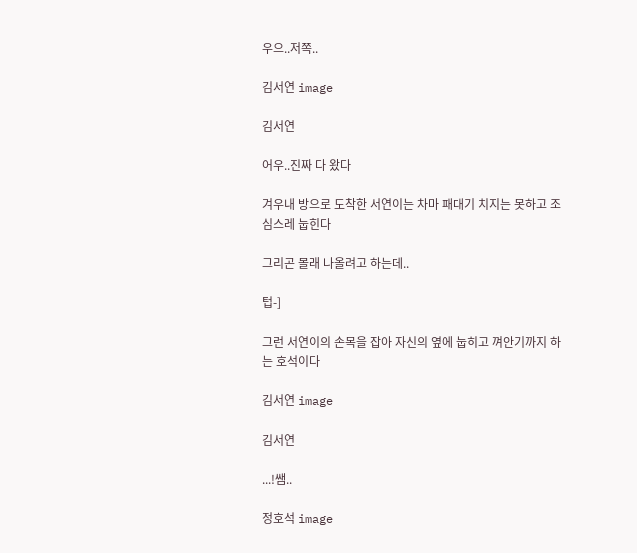우으..저쪽..

김서연 image

김서연

어우..진짜 다 왔다

겨우내 방으로 도착한 서연이는 차마 패대기 치지는 못하고 조심스레 눕힌다

그리곤 몰래 나올려고 하는데..

텁-]

그런 서연이의 손목을 잡아 자신의 옆에 눕히고 껴안기까지 하는 호석이다

김서연 image

김서연

...!쌤..

정호석 image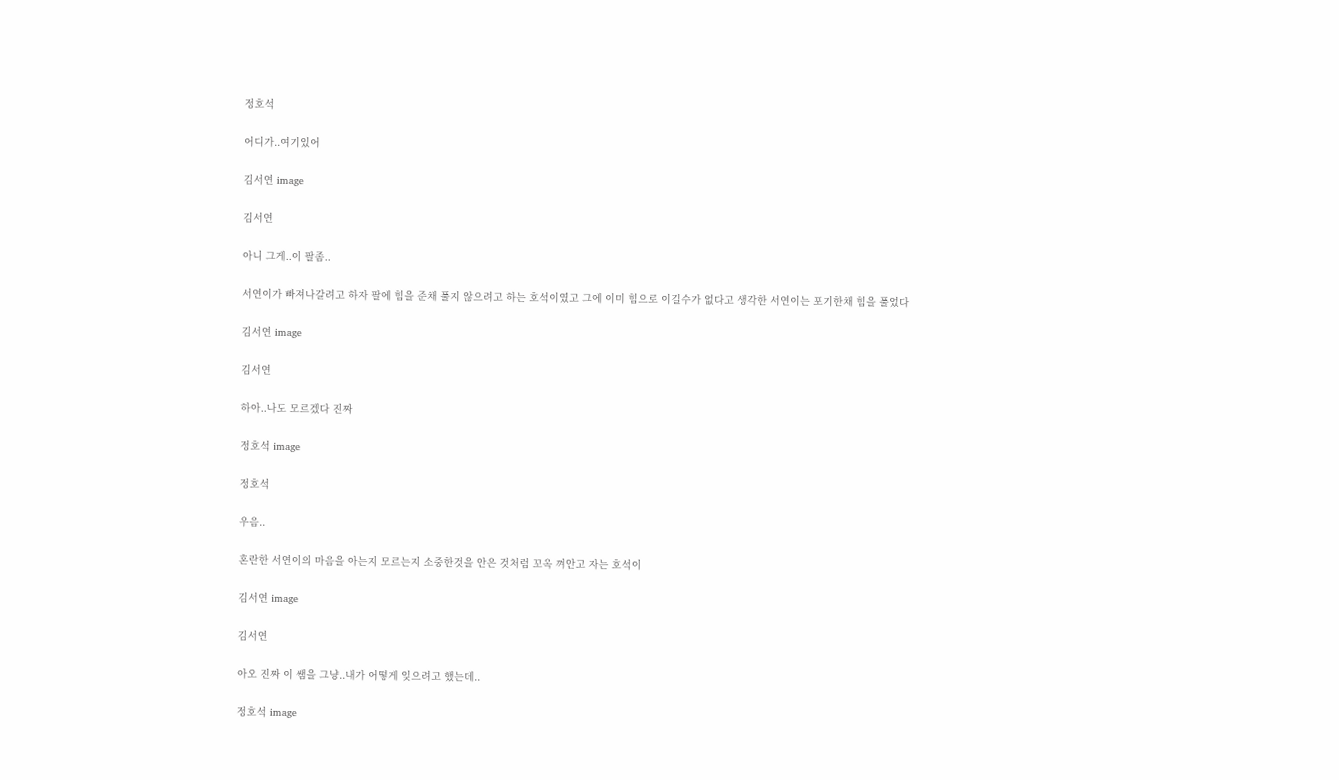정호석

어디가..여기있어

김서연 image

김서연

아니 그게..이 팔좀..

서연이가 빠져나갈려고 하자 팔에 힘을 준채 풀지 않으려고 하는 호석이였고 그에 이미 힘으로 이길수가 없다고 생각한 서연이는 포기한채 힘을 풀었다

김서연 image

김서연

하아..나도 모르겠다 진짜

정호석 image

정호석

우음..

혼란한 서연이의 마음을 아는지 모르는지 소중한것을 안은 것처럼 꼬옥 껴안고 자는 호석이

김서연 image

김서연

아오 진짜 이 쌤을 그냥..내가 어떻게 잊으려고 했는데..

정호석 image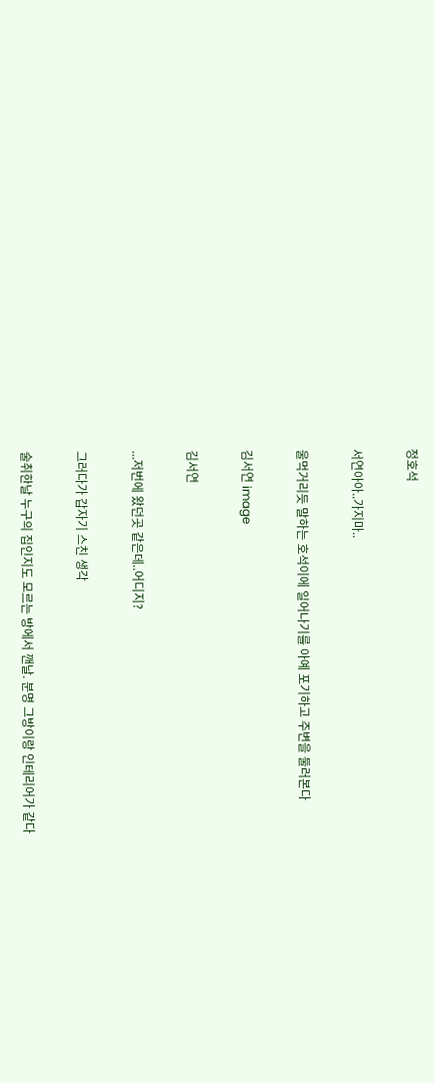정호석

서연아아..가지마..

울먹거리듯 말하는 호석이에 일어나기를 아예 포기하고 주변을 둘러본다

김서연 image

김서연

...저번에 왔던곳 같은데..어디지?

그러다가 갑자기 스친 생각

술취한날 누구의 집인지도 모르는 방에서 깬날. 분명 그방이랑 인테리어가 같다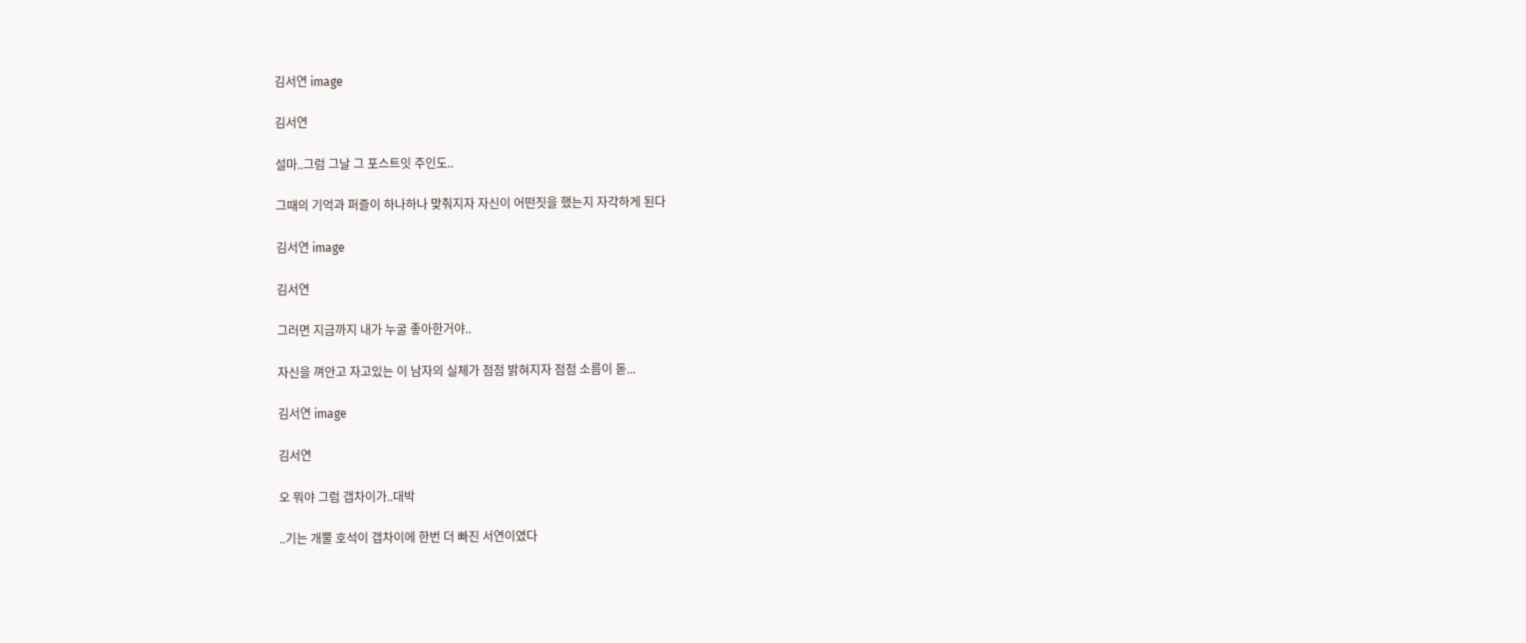김서연 image

김서연

설마..그럼 그날 그 포스트잇 주인도..

그때의 기억과 퍼즐이 하나하나 맞춰지자 자신이 어떤짓을 했는지 자각하게 된다

김서연 image

김서연

그러면 지금까지 내가 누굴 좋아한거야..

자신을 껴안고 자고있는 이 남자의 실체가 점점 밝혀지자 점점 소름이 돋...

김서연 image

김서연

오 뭐야 그럼 갭차이가..대박

..기는 개뿔 호석이 갭차이에 한번 더 빠진 서연이였다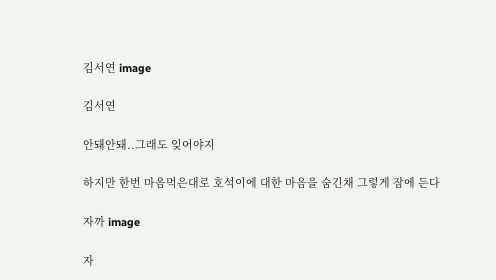김서연 image

김서연

안돼안돼..그래도 잊어야지

하지만 한번 마음먹은대로 호석이에 대한 마음을 숨긴채 그렇게 잠에 든다

자까 image

자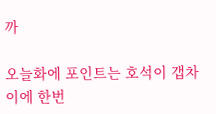까

오늘화에 포인트는 호석이 갭차이에 한번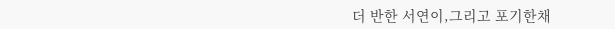더 반한 서연이,그리고 포기한채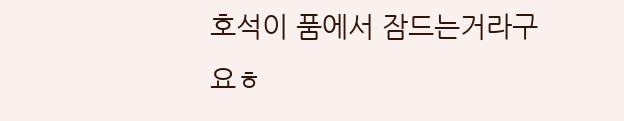호석이 품에서 잠드는거라구요ㅎ